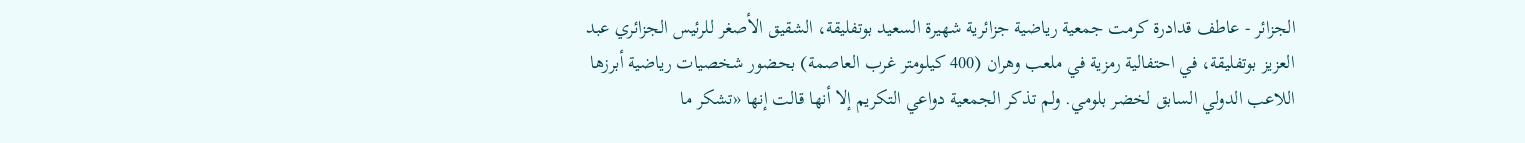الجزائر - عاطف قدادرة كرمت جمعية رياضية جزائرية شهيرة السعيد بوتفليقة، الشقيق الأصغر للرئيس الجزائري عبد العزيز بوتفليقة، في احتفالية رمزية في ملعب وهران (400 كيلومتر غرب العاصمة) بحضور شخصيات رياضية أبرزها اللاعب الدولي السابق لخضر بلومي. ولم تذكر الجمعية دواعي التكريم إلا أنها قالت إنها «تشكر ما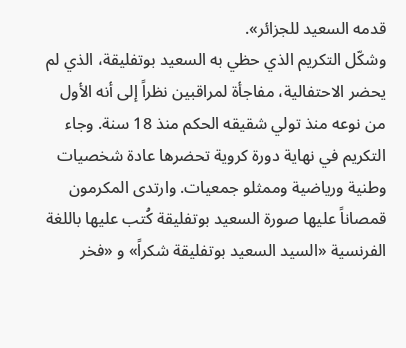قدمه السعيد للجزائر».
وشكّل التكريم الذي حظي به السعيد بوتفليقة، الذي لم يحضر الاحتفالية، مفاجأة لمراقبين نظراً إلى أنه الأول من نوعه منذ تولي شقيقه الحكم منذ 18 سنة. وجاء التكريم في نهاية دورة كروية تحضرها عادة شخصيات وطنية ورياضية وممثلو جمعيات. وارتدى المكرمون قمصاناً عليها صورة السعيد بوتفليقة كُتب عليها باللغة الفرنسية «السيد السعيد بوتفليقة شكراً» و «فخر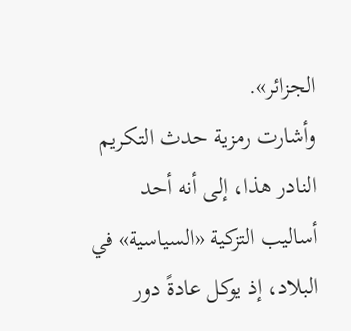الجزائر».
وأشارت رمزية حدث التكريم النادر هذا، إلى أنه أحد أساليب التزكية «السياسية» في البلاد، إذ يوكل عادةً دور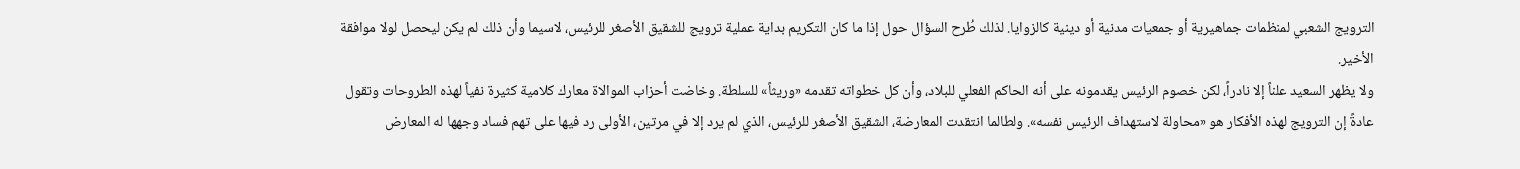الترويج الشعبي لمنظمات جماهيرية أو جمعيات مدنية أو دينية كالزوايا. لذلك طُرح السؤال حول إذا ما كان التكريم بداية عملية ترويج للشقيق الأصغر للرئيس، لاسيما وأن ذلك لم يكن ليحصل لولا موافقة الأخير.
ولا يظهر السعيد علناً إلا نادراً، لكن خصوم الرئيس يقدمونه على أنه الحاكم الفعلي للبلاد، وأن كل خطواته تقدمه «وريثاً» للسلطة. وخاضت أحزاب الموالاة معارك كلامية كثيرة نفياً لهذه الطروحات وتقول عادةً إن الترويج لهذه الأفكار هو «محاولة لاستهداف الرئيس نفسه». ولطالما انتقدت المعارضة، الشقيق الأصغر للرئيس، الذي لم يرد إلا في مرتين، الأولى رد فيها على تهم فساد وجهها له المعارض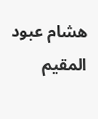هشام عبود المقيم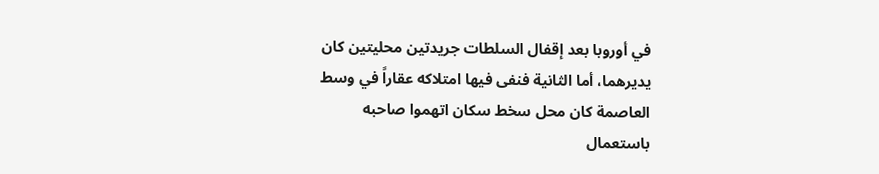في أوروبا بعد إقفال السلطات جريدتين محليتين كان يديرهما، أما الثانية فنفى فيها امتلاكه عقاراً في وسط العاصمة كان محل سخط سكان اتهموا صاحبه باستعمال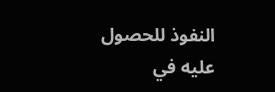النفوذ للحصول عليه في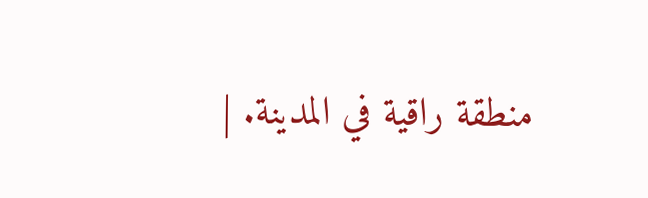منطقة راقية في المدينة. |